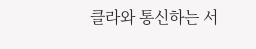클라와 통신하는 서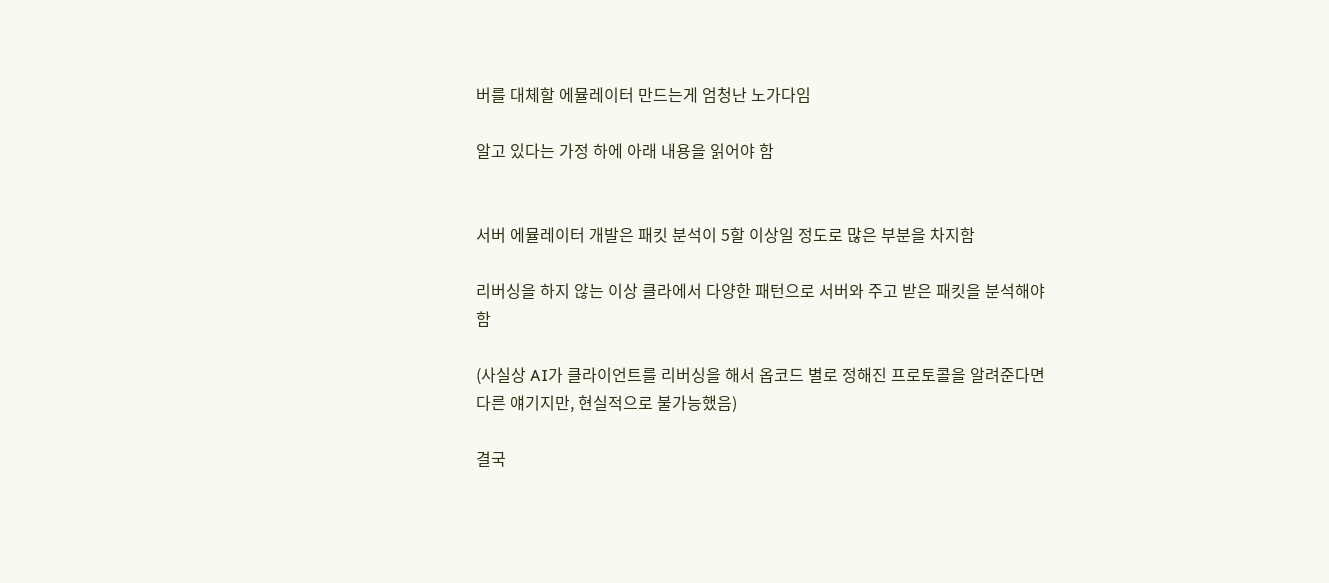버를 대체할 에뮬레이터 만드는게 엄청난 노가다임

알고 있다는 가정 하에 아래 내용을 읽어야 함


서버 에뮬레이터 개발은 패킷 분석이 5할 이상일 정도로 많은 부분을 차지함

리버싱을 하지 않는 이상 클라에서 다양한 패턴으로 서버와 주고 받은 패킷을 분석해야 함

(사실상 AI가 클라이언트를 리버싱을 해서 옵코드 별로 정해진 프로토콜을 알려준다면 다른 얘기지만, 현실적으로 불가능했음)

결국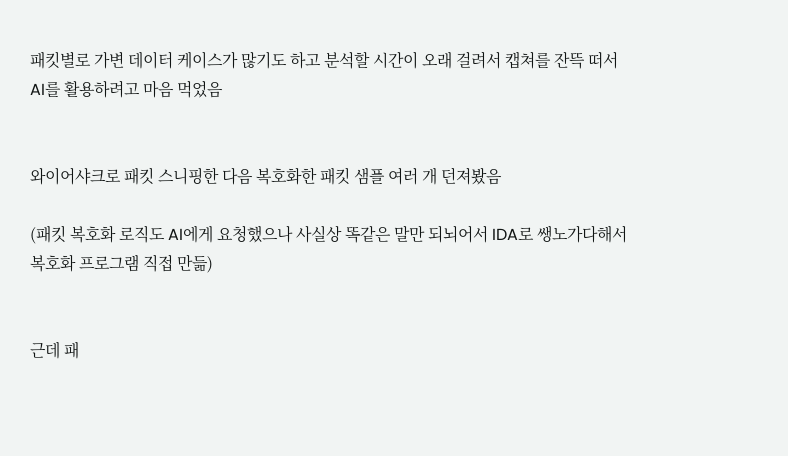패킷별로 가변 데이터 케이스가 많기도 하고 분석할 시간이 오래 걸려서 캡쳐를 잔뜩 떠서 AI를 활용하려고 마음 먹었음


와이어샤크로 패킷 스니핑한 다음 복호화한 패킷 샘플 여러 개 던져봤음

(패킷 복호화 로직도 AI에게 요청했으나 사실상 똑같은 말만 되뇌어서 IDA로 쌩노가다해서 복호화 프로그램 직접 만듦)


근데 패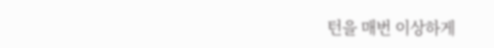턴을 매번 이상하게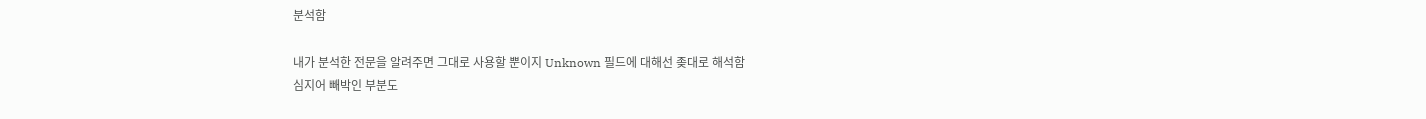분석함

내가 분석한 전문을 알려주면 그대로 사용할 뿐이지 Unknown 필드에 대해선 좆대로 해석함
심지어 빼박인 부분도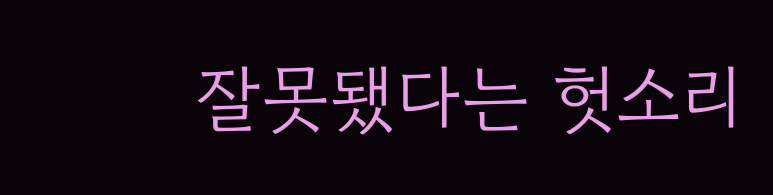잘못됐다는 헛소리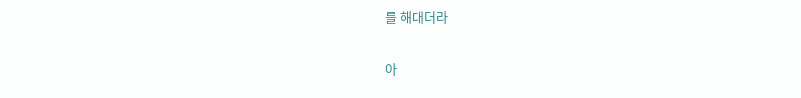를 해대더라


아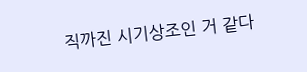직까진 시기상조인 거 같다